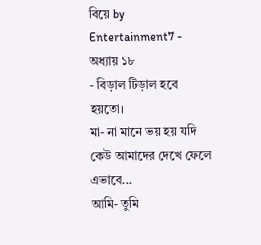বিয়ে by Entertainment7 - অধ্যায় ১৮
- বিড়াল টিড়াল হবে হয়তো।
মা- না মানে ভয় হয় যদি কেউ আমাদের দেখে ফেলে এভাবে...
আমি- তুমি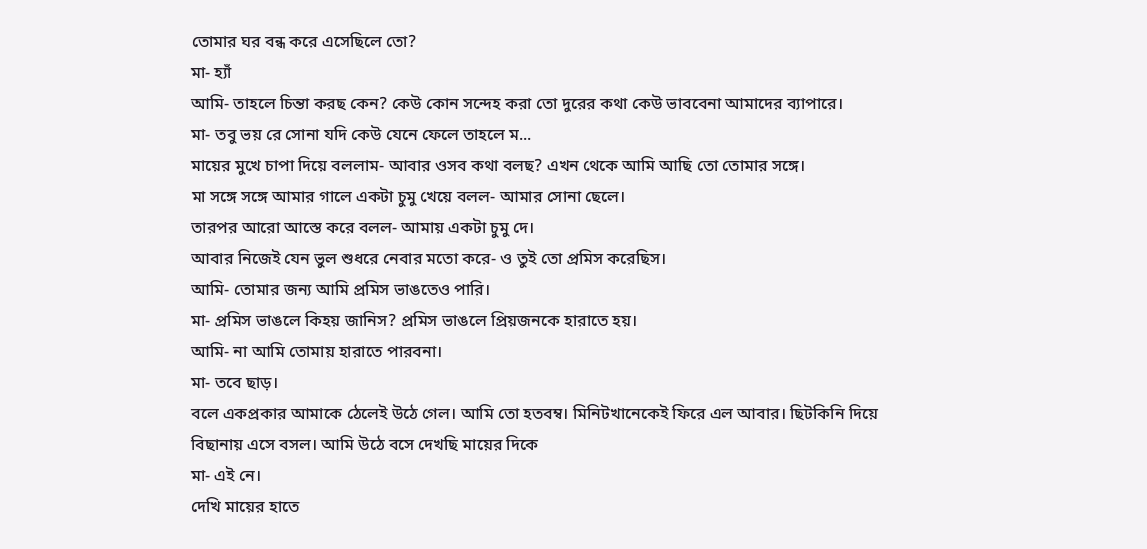তোমার ঘর বন্ধ করে এসেছিলে তো?
মা- হ্যাঁ
আমি- তাহলে চিন্তা করছ কেন? কেউ কোন সন্দেহ করা তো দুরের কথা কেউ ভাববেনা আমাদের ব্যাপারে।
মা- তবু ভয় রে সোনা যদি কেউ যেনে ফেলে তাহলে ম...
মায়ের মুখে চাপা দিয়ে বললাম- আবার ওসব কথা বলছ? এখন থেকে আমি আছি তো তোমার সঙ্গে।
মা সঙ্গে সঙ্গে আমার গালে একটা চুমু খেয়ে বলল- আমার সোনা ছেলে।
তারপর আরো আস্তে করে বলল- আমায় একটা চুমু দে।
আবার নিজেই যেন ভুল শুধরে নেবার মতো করে- ও তুই তো প্রমিস করেছিস।
আমি- তোমার জন্য আমি প্রমিস ভাঙতেও পারি।
মা- প্রমিস ভাঙলে কিহয় জানিস? প্রমিস ভাঙলে প্রিয়জনকে হারাতে হয়।
আমি- না আমি তোমায় হারাতে পারবনা।
মা- তবে ছাড়।
বলে একপ্রকার আমাকে ঠেলেই উঠে গেল। আমি তো হতবম্ব। মিনিটখানেকেই ফিরে এল আবার। ছিটকিনি দিয়ে বিছানায় এসে বসল। আমি উঠে বসে দেখছি মায়ের দিকে
মা- এই নে।
দেখি মায়ের হাতে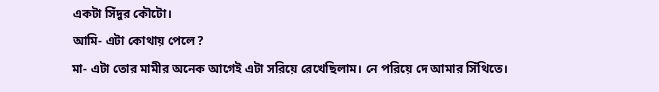একটা সিঁদুর কৌটো।
আমি- এটা কোথায় পেলে?
মা- এটা তোর মামীর অনেক আগেই এটা সরিয়ে রেখেছিলাম। নে পরিয়ে দে আমার সিঁথিতে।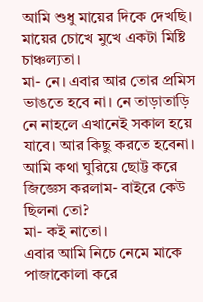আমি শুধু মায়ের দিকে দেখছি। মায়ের চোখে মুখে একটা মিষ্টি চাঞ্চল্যতা।
মা- নে। এবার আর তোর প্রমিস ভাঙতে হবে না। নে তাড়াতাড়ি নে নাহলে এখানেই সকাল হয়ে যাবে। আর কিছু করতে হবেনা।
আমি কথা ঘুরিয়ে ছোট্ট করে জিজ্ঞেস করলাম- বাইরে কেউ ছিলনা তো?
মা- কই নাতো।
এবার আমি নিচে নেমে মাকে পাজাকোলা করে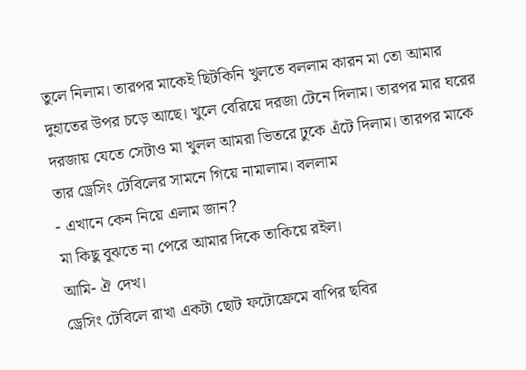তুলে নিলাম। তারপর মাকেই ছিটকিনি খুলতে বললাম কারন মা তো আমার দুহাতের উপর চড়ে আছে। খুলে বেরিয়ে দরজা টেনে দিলাম। তারপর মার ঘরের দরজায় যেতে সেটাও মা খুলল আমরা ভিতরে ঢুকে এঁটে দিলাম। তারপর মাকে তার ড্রেসিং টেবিলের সামনে গিয়ে নামালাম। বললাম
- এখানে কেন নিয়ে এলাম জান?
মা কিছু বুঝতে না পেরে আমার দিকে তাকিয়ে রইল।
আমি- ঐ দেখ।
ড্রেসিং টেবিলে রাখা একটা ছোট ফটোফ্রেমে বাপির ছবির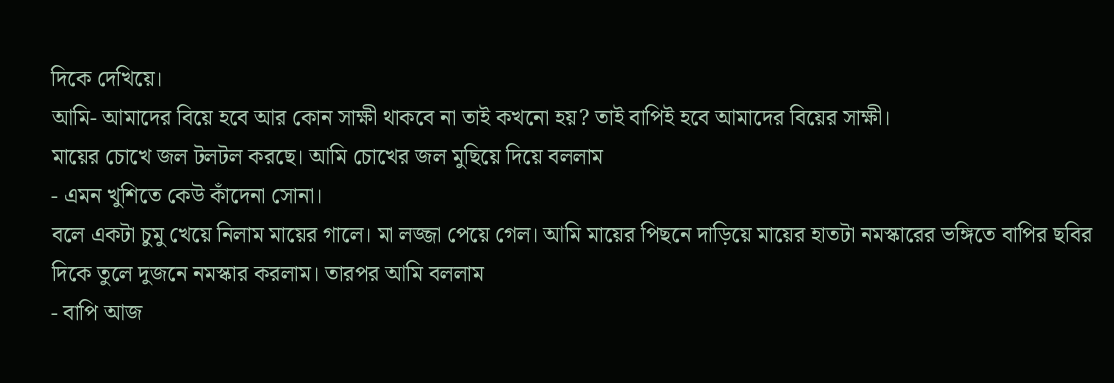দিকে দেখিয়ে।
আমি- আমাদের বিয়ে হবে আর কোন সাক্ষী থাকবে না তাই কখনো হয়? তাই বাপিই হবে আমাদের বিয়ের সাক্ষী।
মায়ের চোখে জল টলটল করছে। আমি চোখের জল মুছিয়ে দিয়ে বললাম
- এমন খুশিতে কেউ কাঁদেনা সোনা।
বলে একটা চুমু খেয়ে নিলাম মায়ের গালে। মা লজ্জা পেয়ে গেল। আমি মায়ের পিছনে দাড়িয়ে মায়ের হাতটা নমস্কারের ভঙ্গিতে বাপির ছবির দিকে তুলে দুজনে নমস্কার করলাম। তারপর আমি বললাম
- বাপি আজ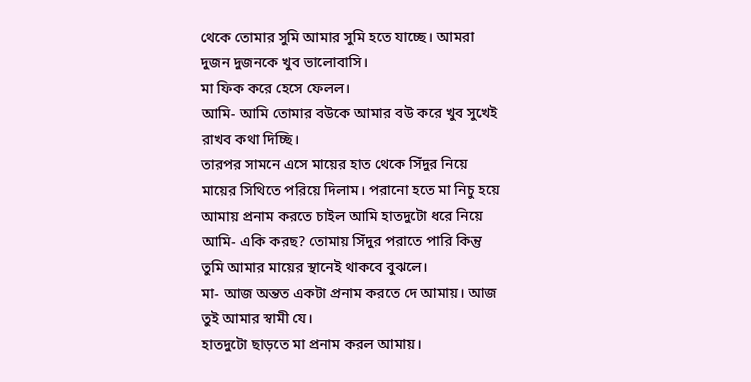থেকে তোমার সুমি আমার সুমি হতে যাচ্ছে। আমরা দুজন দুজনকে খুব ভালোবাসি।
মা ফিক করে হেসে ফেলল।
আমি- আমি তোমার বউকে আমার বউ করে খুব সুখেই রাখব কথা দিচ্ছি।
তারপর সামনে এসে মায়ের হাত থেকে সিঁদুর নিয়ে মায়ের সিথিতে পরিয়ে দিলাম। পরানো হতে মা নিচু হয়ে আমায় প্রনাম করতে চাইল আমি হাতদুটো ধরে নিয়ে
আমি- একি করছ? তোমায় সিঁদুর পরাতে পারি কিন্তু তুমি আমার মায়ের স্থানেই থাকবে বুঝলে।
মা- আজ অন্তত একটা প্রনাম করতে দে আমায়। আজ তুই আমার স্বামী যে।
হাতদুটো ছাড়তে মা প্রনাম করল আমায়।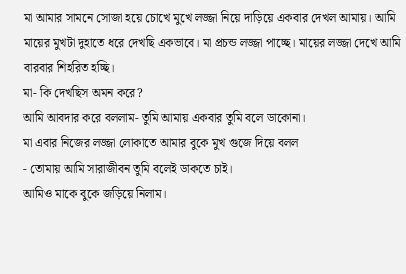মা আমার সামনে সোজা হয়ে চোখে মুখে লজ্জা নিয়ে দাড়িয়ে একবার দেখল আমায়। আমি মায়ের মুখটা দুহাতে ধরে দেখছি একভাবে। মা প্রচন্ড লজ্জা পাচ্ছে। মায়ের লজ্জা দেখে আমি বারবার শিহরিত হচ্ছি।
মা- কি দেখছিস অমন করে?
আমি আবদার করে বললাম- তুমি আমায় একবার তুমি বলে ডাকোনা।
মা এবার নিজের লজ্জা লোকাতে আমার বুকে মুখ গুজে দিয়ে বলল
- তোমায় আমি সারাজীবন তুমি বলেই ডাকতে চাই।
আমিও মাকে বুকে জড়িয়ে নিলাম।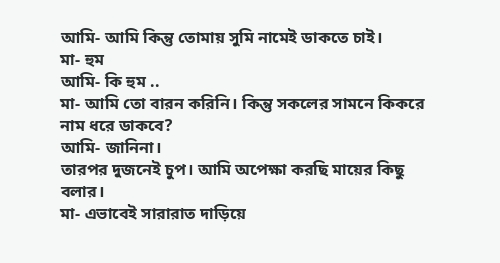আমি- আমি কিন্তু তোমায় সুমি নামেই ডাকতে চাই।
মা- হুম
আমি- কি হুম ..
মা- আমি তো বারন করিনি। কিন্তু সকলের সামনে কিকরে নাম ধরে ডাকবে?
আমি- জানিনা।
তারপর দুজনেই চুপ। আমি অপেক্ষা করছি মায়ের কিছু বলার।
মা- এভাবেই সারারাত দাড়িয়ে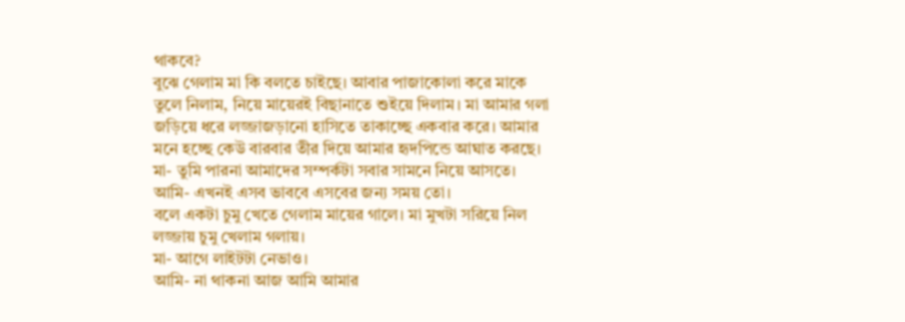থাকবে?
বুঝে গেলাম মা কি বলতে চাইছে। আবার পাজাকোলা করে মাকে তুলে নিলাম, নিয়ে মায়েরই বিছানাতে শুইয়ে দিলাম। মা আমার গলা জড়িয়ে ধরে লজ্জাজড়ানো হাসিতে তাকাচ্ছে একবার করে। আমার মনে হচ্ছে কেউ বারবার তীর দিয়ে আমার হৃদপিন্ডে আঘাত করছে।
মা- তুমি পারনা আমাদের সম্পর্কটা সবার সামনে নিয়ে আসতে।
আমি- এখনই এসব ভাববে এসবের জন্য সময় তো।
বলে একটা চুমু খেতে গেলাম মায়ের গালে। মা মুখটা সরিয়ে নিল লজ্জায় চুমু খেলাম গলায়।
মা- আগে লাইটটা নেভাও।
আমি- না থাকনা আজ আমি আমার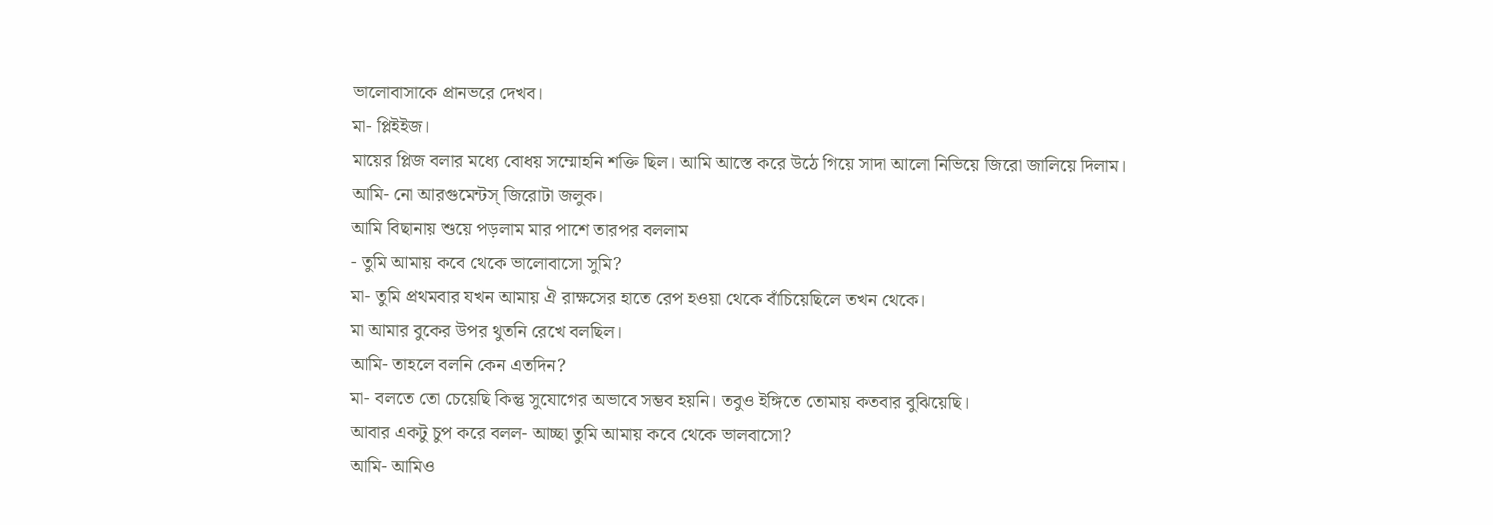ভালোবাসাকে প্রানভরে দেখব।
মা- প্লিইইজ।
মায়ের প্লিজ বলার মধ্যে বোধয় সম্মোহনি শক্তি ছিল। আমি আস্তে করে উঠে গিয়ে সাদা আলো নিভিয়ে জিরো জালিয়ে দিলাম।
আমি- নো আরগুমেন্টস্ জিরোটা জলুক।
আমি বিছানায় শুয়ে পড়লাম মার পাশে তারপর বললাম
- তুমি আমায় কবে থেকে ভালোবাসো সুমি?
মা- তুমি প্রথমবার যখন আমায় ঐ রাক্ষসের হাতে রেপ হওয়া থেকে বাঁচিয়েছিলে তখন থেকে।
মা আমার বুকের উপর থুতনি রেখে বলছিল।
আমি- তাহলে বলনি কেন এতদিন?
মা- বলতে তো চেয়েছি কিন্তু সুযোগের অভাবে সম্ভব হয়নি। তবুও ইঙ্গিতে তোমায় কতবার বুঝিয়েছি।
আবার একটু চুপ করে বলল- আচ্ছা তুমি আমায় কবে থেকে ভালবাসো?
আমি- আমিও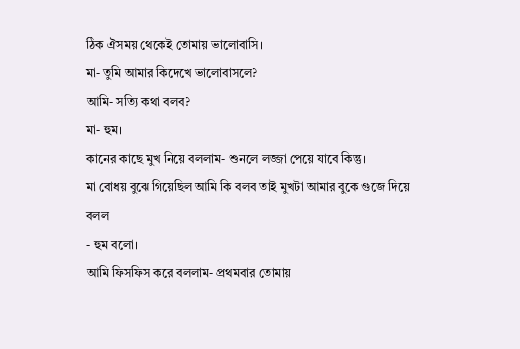ঠিক ঐসময় থেকেই তোমায় ভালোবাসি।
মা- তুমি আমার কিদেখে ভালোবাসলে?
আমি- সত্যি কথা বলব?
মা- হুম।
কানের কাছে মুখ নিয়ে বললাম- শুনলে লজ্জা পেয়ে যাবে কিন্তু।
মা বোধয় বুঝে গিয়েছিল আমি কি বলব তাই মুখটা আমার বুকে গুজে দিয়ে বলল
- হুম বলো।
আমি ফিসফিস করে বললাম- প্রথমবার তোমায়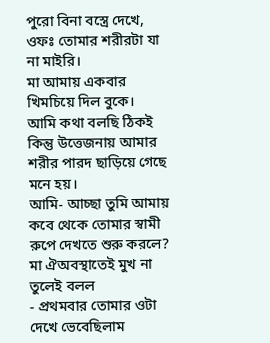পুরো বিনা বস্ত্রে দেখে, ওফঃ তোমার শরীরটা যা না মাইরি।
মা আমায় একবার খিমচিয়ে দিল বুকে।
আমি কথা বলছি ঠিকই কিন্তু উত্তেজনায় আমার শরীর পারদ ছাড়িয়ে গেছে মনে হয়।
আমি- আচ্ছা তুমি আমায় কবে থেকে তোমার স্বামী রুপে দেখতে শুরু করলে?
মা ঐঅবস্থাতেই মুখ না তুলেই বলল
- প্রথমবার তোমার ওটা দেখে ভেবেছিলাম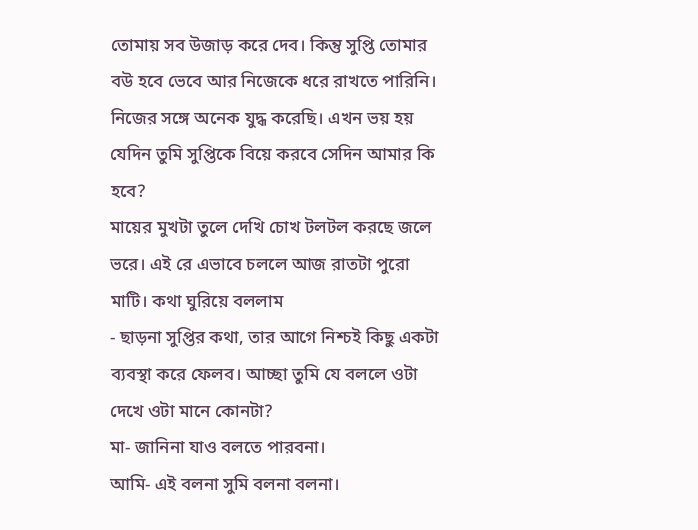তোমায় সব উজাড় করে দেব। কিন্তু সুপ্তি তোমার বউ হবে ভেবে আর নিজেকে ধরে রাখতে পারিনি। নিজের সঙ্গে অনেক যুদ্ধ করেছি। এখন ভয় হয় যেদিন তুমি সুপ্তিকে বিয়ে করবে সেদিন আমার কি হবে?
মায়ের মুখটা তুলে দেখি চোখ টলটল করছে জলে ভরে। এই রে এভাবে চললে আজ রাতটা পুরো মাটি। কথা ঘুরিয়ে বললাম
- ছাড়না সুপ্তির কথা, তার আগে নিশ্চই কিছু একটা ব্যবস্থা করে ফেলব। আচ্ছা তুমি যে বললে ওটা দেখে ওটা মানে কোনটা?
মা- জানিনা যাও বলতে পারবনা।
আমি- এই বলনা সুমি বলনা বলনা।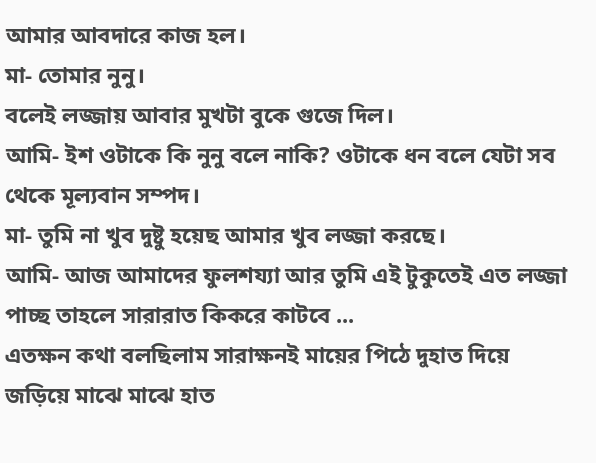আমার আবদারে কাজ হল।
মা- তোমার নুনু।
বলেই লজ্জায় আবার মুখটা বুকে গুজে দিল।
আমি- ইশ ওটাকে কি নুনু বলে নাকি? ওটাকে ধন বলে যেটা সব থেকে মূল্যবান সম্পদ।
মা- তুমি না খুব দুষ্টু হয়েছ আমার খুব লজ্জা করছে।
আমি- আজ আমাদের ফুলশয্যা আর তুমি এই টুকুতেই এত লজ্জা পাচ্ছ তাহলে সারারাত কিকরে কাটবে ...
এতক্ষন কথা বলছিলাম সারাক্ষনই মায়ের পিঠে দুহাত দিয়ে জড়িয়ে মাঝে মাঝে হাত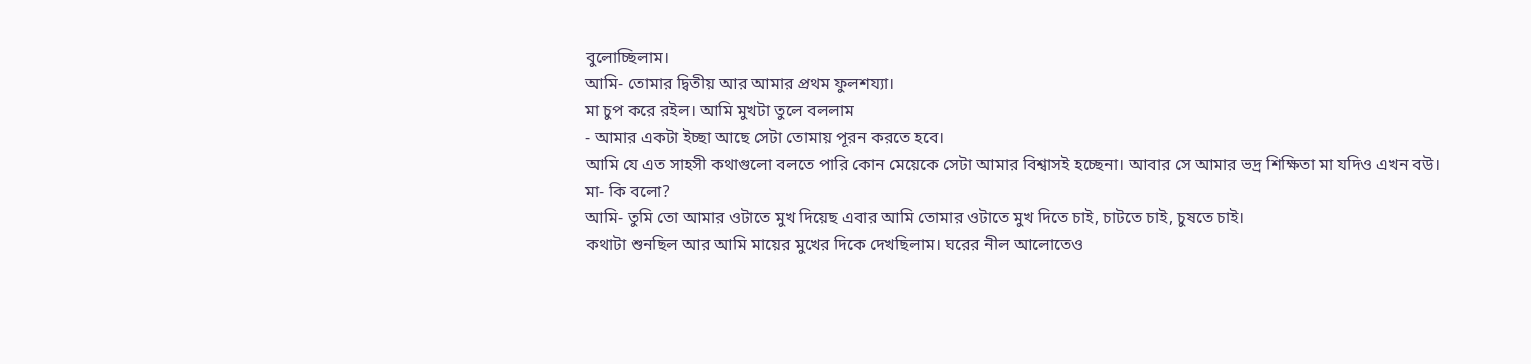বুলোচ্ছিলাম।
আমি- তোমার দ্বিতীয় আর আমার প্রথম ফুলশয্যা।
মা চুপ করে রইল। আমি মুখটা তুলে বললাম
- আমার একটা ইচ্ছা আছে সেটা তোমায় পূরন করতে হবে।
আমি যে এত সাহসী কথাগুলো বলতে পারি কোন মেয়েকে সেটা আমার বিশ্বাসই হচ্ছেনা। আবার সে আমার ভদ্র শিক্ষিতা মা যদিও এখন বউ।
মা- কি বলো?
আমি- তুমি তো আমার ওটাতে মুখ দিয়েছ এবার আমি তোমার ওটাতে মুখ দিতে চাই, চাটতে চাই, চুষতে চাই।
কথাটা শুনছিল আর আমি মায়ের মুখের দিকে দেখছিলাম। ঘরের নীল আলোতেও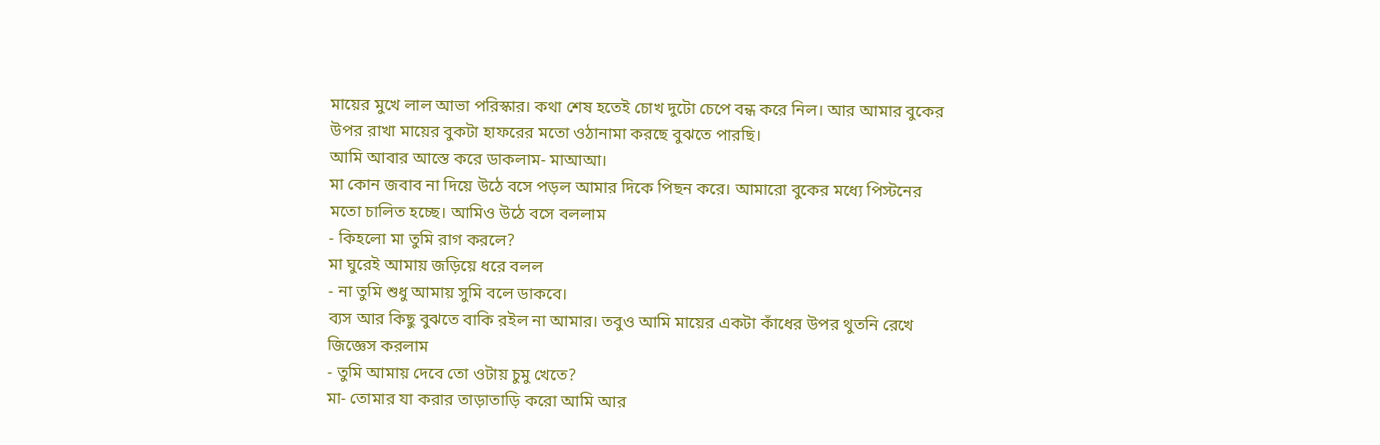মায়ের মুখে লাল আভা পরিস্কার। কথা শেষ হতেই চোখ দুটো চেপে বন্ধ করে নিল। আর আমার বুকের উপর রাখা মায়ের বুকটা হাফরের মতো ওঠানামা করছে বুঝতে পারছি।
আমি আবার আস্তে করে ডাকলাম- মাআআ।
মা কোন জবাব না দিয়ে উঠে বসে পড়ল আমার দিকে পিছন করে। আমারো বুকের মধ্যে পিস্টনের মতো চালিত হচ্ছে। আমিও উঠে বসে বললাম
- কিহলো মা তুমি রাগ করলে?
মা ঘুরেই আমায় জড়িয়ে ধরে বলল
- না তুমি শুধু আমায় সুমি বলে ডাকবে।
ব্যস আর কিছু বুঝতে বাকি রইল না আমার। তবুও আমি মায়ের একটা কাঁধের উপর থুতনি রেখে জিজ্ঞেস করলাম
- তুমি আমায় দেবে তো ওটায় চুমু খেতে?
মা- তোমার যা করার তাড়াতাড়ি করো আমি আর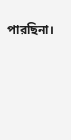পারছিনা।